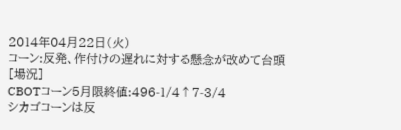2014年04月22日(火)
コーン:反発、作付けの遅れに対する懸念が改めて台頭
[場況]
CBOTコーン5月限終値:496-1/4↑7-3/4
シカゴコーンは反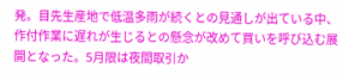発。目先生産地で低温多雨が続くとの見通しが出ている中、作付作業に遅れが生じるとの懸念が改めて買いを呼び込む展開となった。5月限は夜間取引か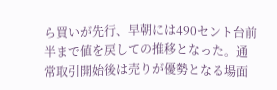ら買いが先行、早朝には490セント台前半まで値を戻しての推移となった。通常取引開始後は売りが優勢となる場面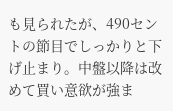も見られたが、490セントの節目でしっかりと下げ止まり。中盤以降は改めて買い意欲が強ま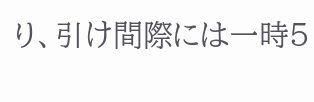り、引け間際には一時5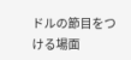ドルの節目をつける場面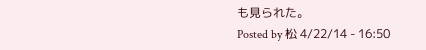も見られた。
Posted by 松 4/22/14 - 16:50